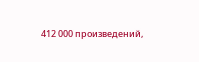412 000 произведений,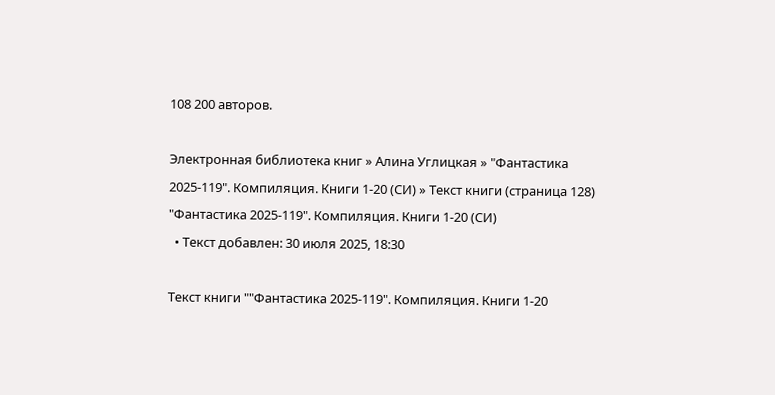108 200 авторов.

Электронная библиотека книг » Алина Углицкая » "Фантастика 2025-119". Компиляция. Книги 1-20 (СИ) » Текст книги (страница 128)
"Фантастика 2025-119". Компиляция. Книги 1-20 (СИ)
  • Текст добавлен: 30 июля 2025, 18:30

Текст книги ""Фантастика 2025-119". Компиляция. Книги 1-20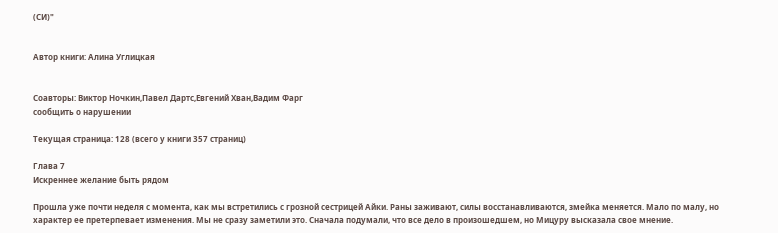(СИ)"


Автор книги: Алина Углицкая


Соавторы: Виктор Ночкин,Павел Дартс,Евгений Хван,Вадим Фарг
сообщить о нарушении

Текущая страница: 128 (всего у книги 357 страниц)

Глава 7
Искреннее желание быть рядом

Прошла уже почти неделя с момента, как мы встретились с грозной сестрицей Айки. Раны заживают, силы восстанавливаются, змейка меняется. Мало по малу, но характер ее претерпевает изменения. Мы не сразу заметили это. Сначала подумали, что все дело в произошедшем, но Мицуру высказала свое мнение.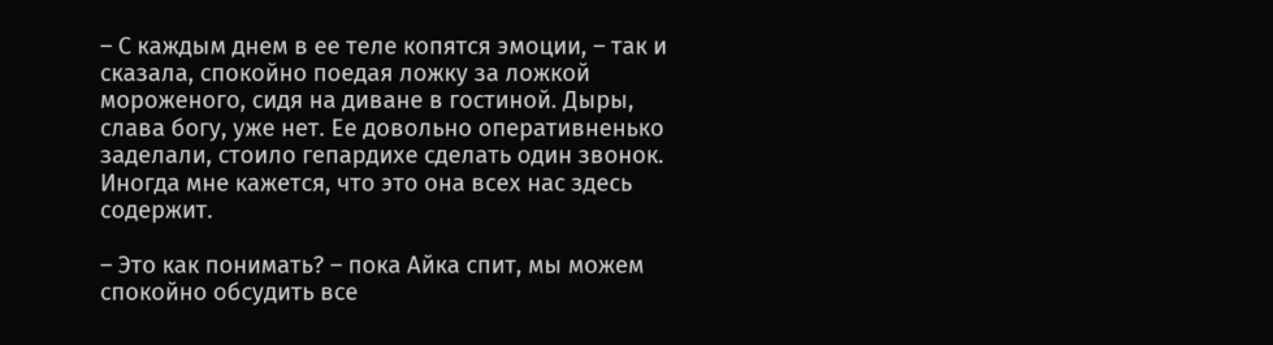– С каждым днем в ее теле копятся эмоции, – так и сказала, спокойно поедая ложку за ложкой мороженого, сидя на диване в гостиной. Дыры, слава богу, уже нет. Ее довольно оперативненько заделали, стоило гепардихе сделать один звонок. Иногда мне кажется, что это она всех нас здесь содержит.

– Это как понимать? – пока Айка спит, мы можем спокойно обсудить все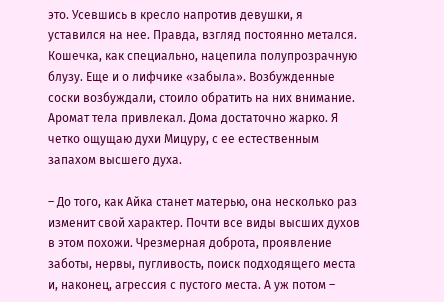это. Усевшись в кресло напротив девушки, я уставился на нее. Правда, взгляд постоянно метался. Кошечка, как специально, нацепила полупрозрачную блузу. Еще и о лифчике «забыла». Возбужденные соски возбуждали, стоило обратить на них внимание. Аромат тела привлекал. Дома достаточно жарко. Я четко ощущаю духи Мицуру, с ее естественным запахом высшего духа.

– До того, как Айка станет матерью, она несколько раз изменит свой характер. Почти все виды высших духов в этом похожи. Чрезмерная доброта, проявление заботы, нервы, пугливость, поиск подходящего места и, наконец, агрессия с пустого места. А уж потом –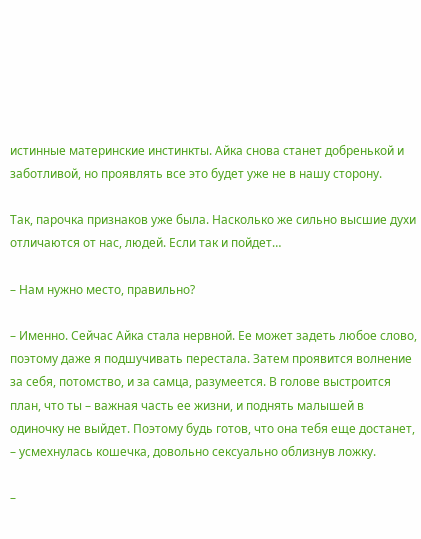истинные материнские инстинкты. Айка снова станет добренькой и заботливой, но проявлять все это будет уже не в нашу сторону.

Так, парочка признаков уже была. Насколько же сильно высшие духи отличаются от нас, людей. Если так и пойдет…

– Нам нужно место, правильно?

– Именно. Сейчас Айка стала нервной. Ее может задеть любое слово, поэтому даже я подшучивать перестала. Затем проявится волнение за себя, потомство, и за самца, разумеется. В голове выстроится план, что ты – важная часть ее жизни, и поднять малышей в одиночку не выйдет. Поэтому будь готов, что она тебя еще достанет, – усмехнулась кошечка, довольно сексуально облизнув ложку.

–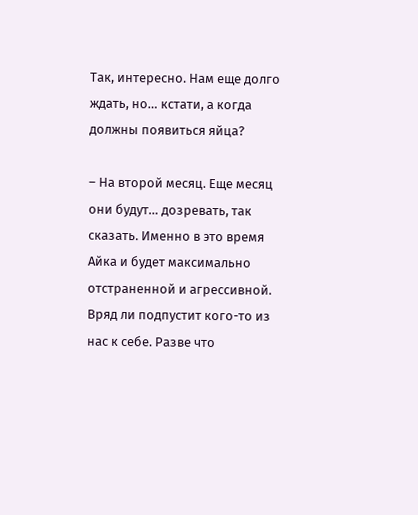Так, интересно. Нам еще долго ждать, но… кстати, а когда должны появиться яйца?

– На второй месяц. Еще месяц они будут… дозревать, так сказать. Именно в это время Айка и будет максимально отстраненной и агрессивной. Вряд ли подпустит кого-то из нас к себе. Разве что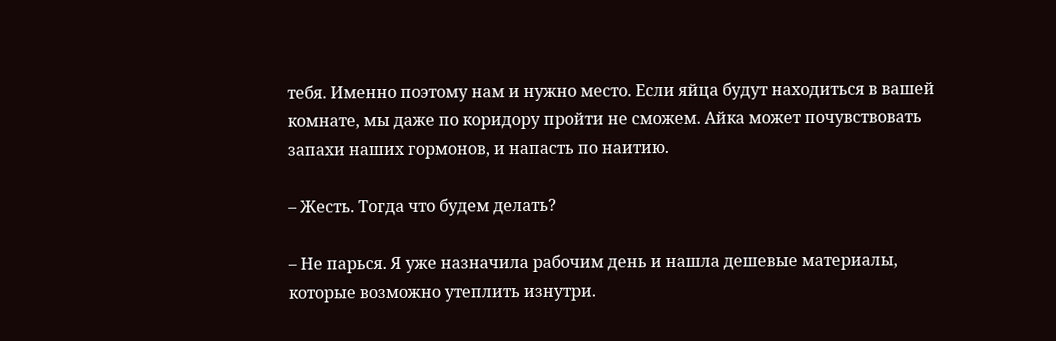тебя. Именно поэтому нам и нужно место. Если яйца будут находиться в вашей комнате, мы даже по коридору пройти не сможем. Айка может почувствовать запахи наших гормонов, и напасть по наитию.

– Жесть. Тогда что будем делать?

– Не парься. Я уже назначила рабочим день и нашла дешевые материалы, которые возможно утеплить изнутри.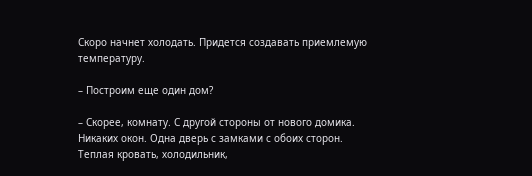Скоро начнет холодать. Придется создавать приемлемую температуру.

– Построим еще один дом?

– Скорее, комнату. С другой стороны от нового домика. Никаких окон. Одна дверь с замками с обоих сторон. Теплая кровать, холодильник,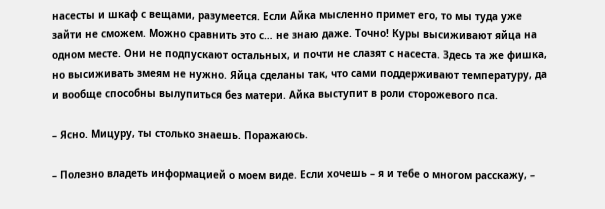насесты и шкаф с вещами, разумеется. Если Айка мысленно примет его, то мы туда уже зайти не сможем. Можно сравнить это с… не знаю даже. Точно! Куры высиживают яйца на одном месте. Они не подпускают остальных, и почти не слазят с насеста. Здесь та же фишка, но высиживать змеям не нужно. Яйца сделаны так, что сами поддерживают температуру, да и вообще способны вылупиться без матери. Айка выступит в роли сторожевого пса.

– Ясно. Мицуру, ты столько знаешь. Поражаюсь.

– Полезно владеть информацией о моем виде. Если хочешь – я и тебе о многом расскажу, –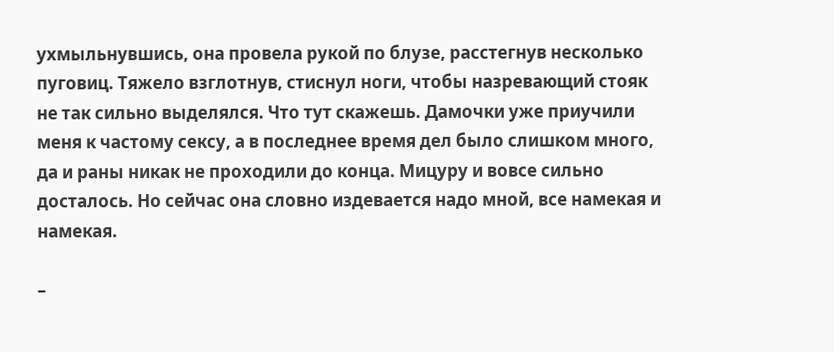ухмыльнувшись, она провела рукой по блузе, расстегнув несколько пуговиц. Тяжело взглотнув, стиснул ноги, чтобы назревающий стояк не так сильно выделялся. Что тут скажешь. Дамочки уже приучили меня к частому сексу, а в последнее время дел было слишком много, да и раны никак не проходили до конца. Мицуру и вовсе сильно досталось. Но сейчас она словно издевается надо мной, все намекая и намекая.

–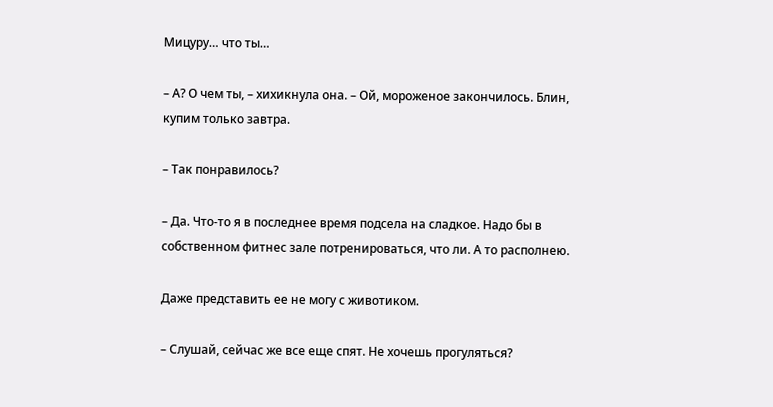Мицуру… что ты…

– А? О чем ты, – хихикнула она. – Ой, мороженое закончилось. Блин, купим только завтра.

– Так понравилось?

– Да. Что-то я в последнее время подсела на сладкое. Надо бы в собственном фитнес зале потренироваться, что ли. А то располнею.

Даже представить ее не могу с животиком.

– Слушай, сейчас же все еще спят. Не хочешь прогуляться?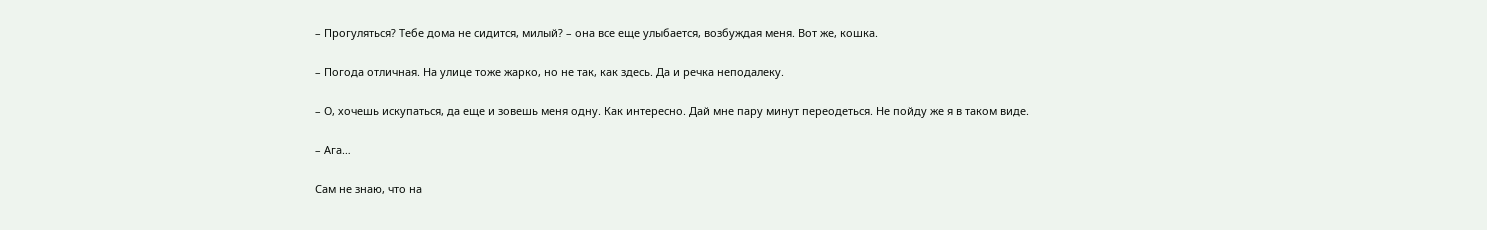– Прогуляться? Тебе дома не сидится, милый? – она все еще улыбается, возбуждая меня. Вот же, кошка.

– Погода отличная. На улице тоже жарко, но не так, как здесь. Да и речка неподалеку.

– О, хочешь искупаться, да еще и зовешь меня одну. Как интересно. Дай мне пару минут переодеться. Не пойду же я в таком виде.

– Ага…

Сам не знаю, что на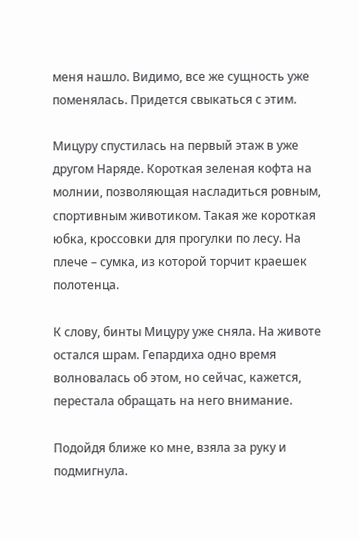меня нашло. Видимо, все же сущность уже поменялась. Придется свыкаться с этим.

Мицуру спустилась на первый этаж в уже другом Наряде. Короткая зеленая кофта на молнии, позволяющая насладиться ровным, спортивным животиком. Такая же короткая юбка, кроссовки для прогулки по лесу. На плече – сумка, из которой торчит краешек полотенца.

К слову, бинты Мицуру уже сняла. На животе остался шрам. Гепардиха одно время волновалась об этом, но сейчас, кажется, перестала обращать на него внимание.

Подойдя ближе ко мне, взяла за руку и подмигнула.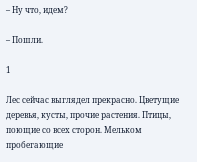– Ну что, идем?

– Пошли.

1

Лес сейчас выглядел прекрасно. Цветущие деревья, кусты, прочие растения. Птицы, поющие со всех сторон. Мельком пробегающие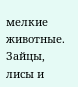мелкие животные. Зайцы, лисы и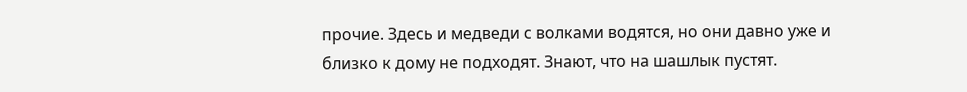прочие. Здесь и медведи с волками водятся, но они давно уже и близко к дому не подходят. Знают, что на шашлык пустят.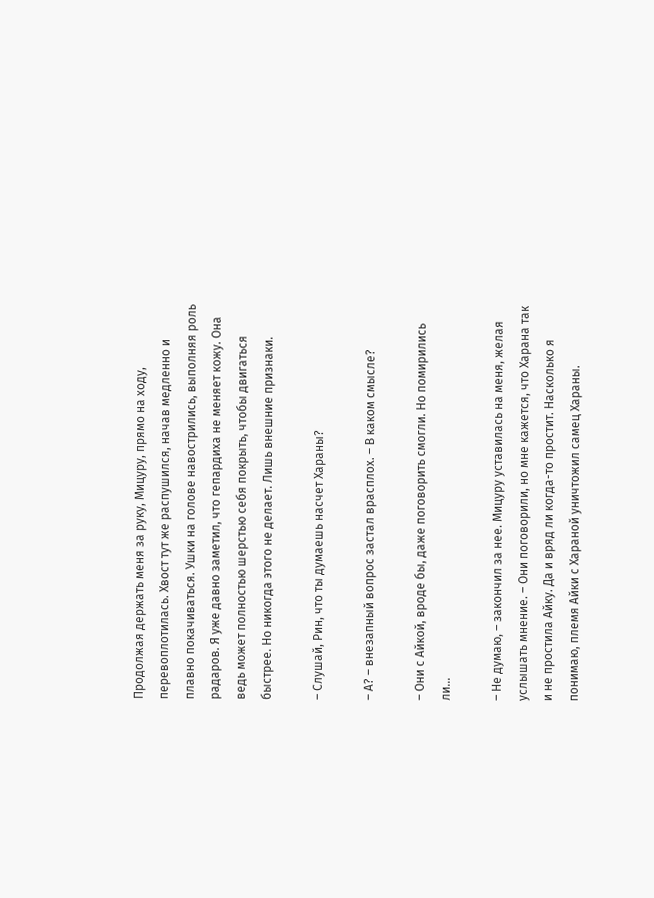Продолжая держать меня за руку, Мицуру, прямо на ходу, перевоплотилась. Хвост тут же распушился, начав медленно и плавно покачиваться. Ушки на голове навострились, выполняя роль радаров. Я уже давно заметил, что гепардиха не меняет кожу. Она ведь может полностью шерстью себя покрыть, чтобы двигаться быстрее. Но никогда этого не делает. Лишь внешние признаки.

– Слушай, Рин, что ты думаешь насчет Хараны?

– А? – внезапный вопрос застал врасплох. – В каком смысле?

– Они с Айкой, вроде бы, даже поговорить смогли. Но помирились ли…

– Не думаю, – закончил за нее. Мицуру уставилась на меня, желая услышать мнение. – Они поговорили, но мне кажется, что Харана так и не простила Айку. Да и вряд ли когда-то простит. Насколько я понимаю, племя Айки с Хараной уничтожил самец Хараны.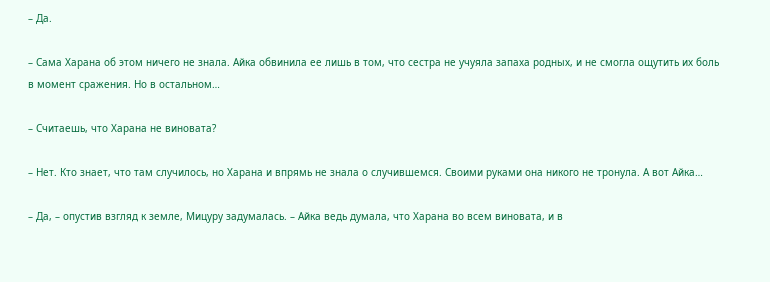– Да.

– Сама Харана об этом ничего не знала. Айка обвинила ее лишь в том, что сестра не учуяла запаха родных, и не смогла ощутить их боль в момент сражения. Но в остальном…

– Считаешь, что Харана не виновата?

– Нет. Кто знает, что там случилось, но Харана и впрямь не знала о случившемся. Своими руками она никого не тронула. А вот Айка…

– Да, – опустив взгляд к земле, Мицуру задумалась. – Айка ведь думала, что Харана во всем виновата, и в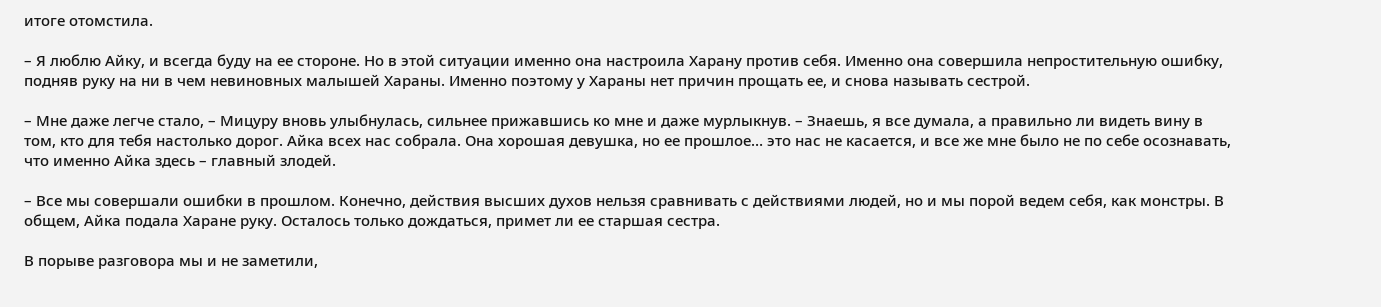итоге отомстила.

– Я люблю Айку, и всегда буду на ее стороне. Но в этой ситуации именно она настроила Харану против себя. Именно она совершила непростительную ошибку, подняв руку на ни в чем невиновных малышей Хараны. Именно поэтому у Хараны нет причин прощать ее, и снова называть сестрой.

– Мне даже легче стало, – Мицуру вновь улыбнулась, сильнее прижавшись ко мне и даже мурлыкнув. – Знаешь, я все думала, а правильно ли видеть вину в том, кто для тебя настолько дорог. Айка всех нас собрала. Она хорошая девушка, но ее прошлое… это нас не касается, и все же мне было не по себе осознавать, что именно Айка здесь – главный злодей.

– Все мы совершали ошибки в прошлом. Конечно, действия высших духов нельзя сравнивать с действиями людей, но и мы порой ведем себя, как монстры. В общем, Айка подала Харане руку. Осталось только дождаться, примет ли ее старшая сестра.

В порыве разговора мы и не заметили,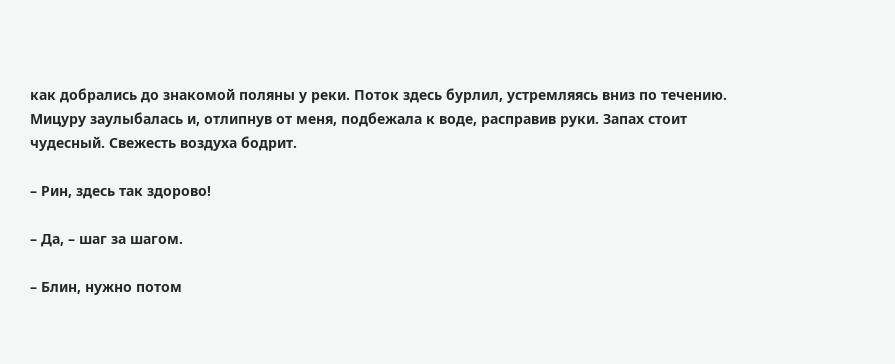как добрались до знакомой поляны у реки. Поток здесь бурлил, устремляясь вниз по течению. Мицуру заулыбалась и, отлипнув от меня, подбежала к воде, расправив руки. Запах стоит чудесный. Свежесть воздуха бодрит.

– Рин, здесь так здорово!

– Да, – шаг за шагом.

– Блин, нужно потом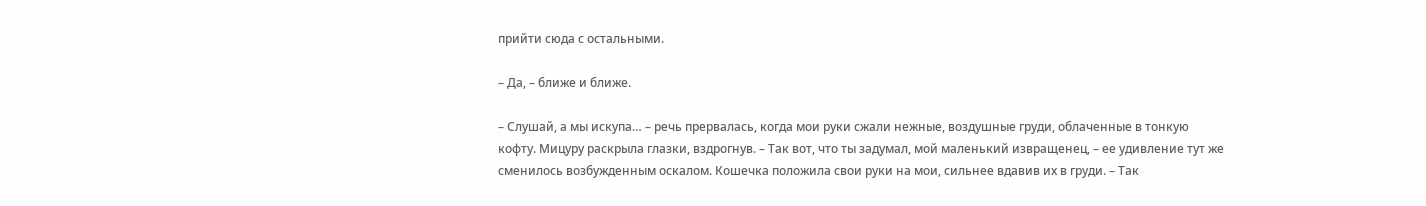прийти сюда с остальными.

– Да, – ближе и ближе.

– Слушай, а мы искупа… – речь прервалась, когда мои руки сжали нежные, воздушные груди, облаченные в тонкую кофту. Мицуру раскрыла глазки, вздрогнув. – Так вот, что ты задумал, мой маленький извращенец, – ее удивление тут же сменилось возбужденным оскалом. Кошечка положила свои руки на мои, сильнее вдавив их в груди. – Так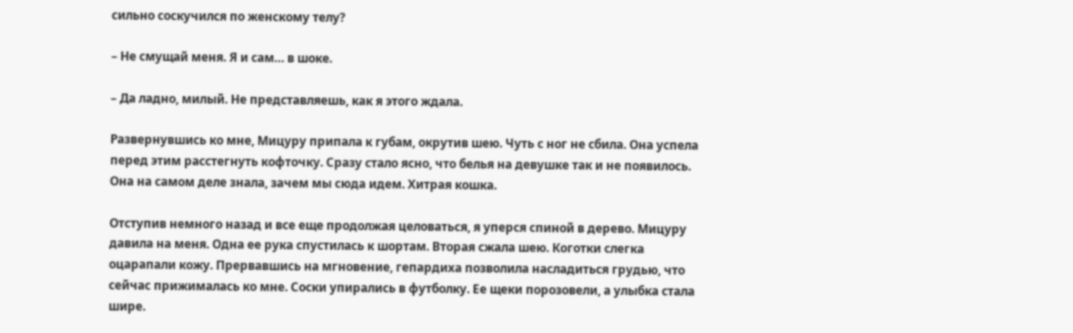сильно соскучился по женскому телу?

– Не смущай меня. Я и сам… в шоке.

– Да ладно, милый. Не представляешь, как я этого ждала.

Развернувшись ко мне, Мицуру припала к губам, окрутив шею. Чуть с ног не сбила. Она успела перед этим расстегнуть кофточку. Сразу стало ясно, что белья на девушке так и не появилось. Она на самом деле знала, зачем мы сюда идем. Хитрая кошка.

Отступив немного назад и все еще продолжая целоваться, я уперся спиной в дерево. Мицуру давила на меня. Одна ее рука спустилась к шортам. Вторая сжала шею. Коготки слегка оцарапали кожу. Прервавшись на мгновение, гепардиха позволила насладиться грудью, что сейчас прижималась ко мне. Соски упирались в футболку. Ее щеки порозовели, а улыбка стала шире.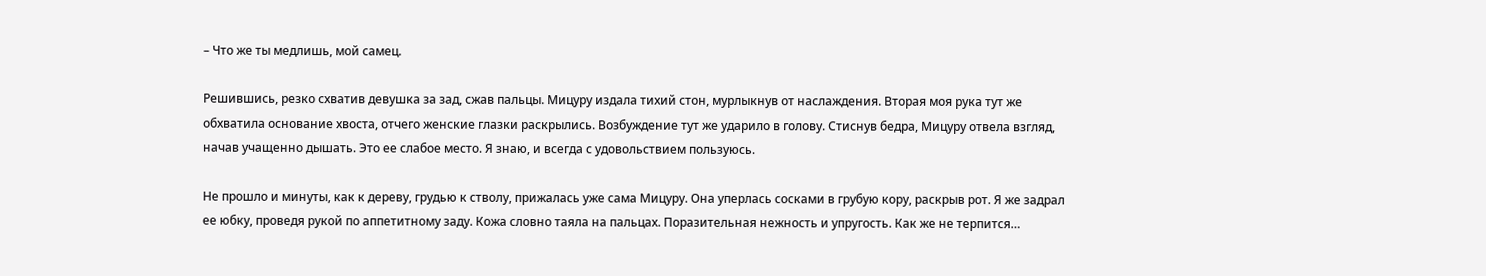– Что же ты медлишь, мой самец.

Решившись, резко схватив девушка за зад, сжав пальцы. Мицуру издала тихий стон, мурлыкнув от наслаждения. Вторая моя рука тут же обхватила основание хвоста, отчего женские глазки раскрылись. Возбуждение тут же ударило в голову. Стиснув бедра, Мицуру отвела взгляд, начав учащенно дышать. Это ее слабое место. Я знаю, и всегда с удовольствием пользуюсь.

Не прошло и минуты, как к дереву, грудью к стволу, прижалась уже сама Мицуру. Она уперлась сосками в грубую кору, раскрыв рот. Я же задрал ее юбку, проведя рукой по аппетитному заду. Кожа словно таяла на пальцах. Поразительная нежность и упругость. Как же не терпится…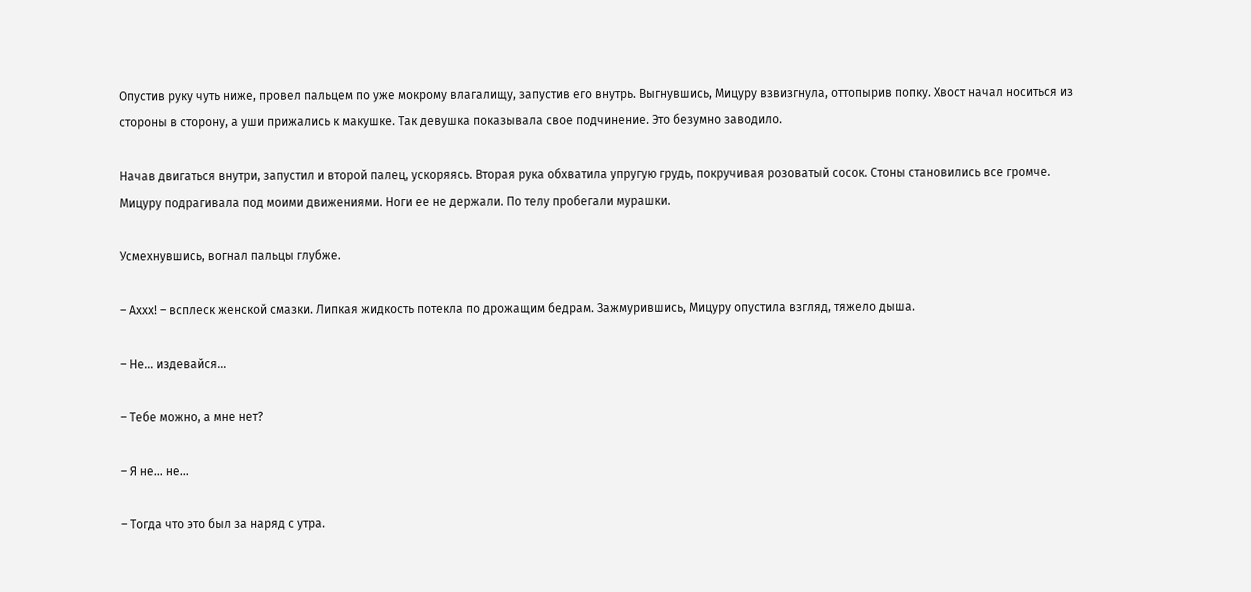Опустив руку чуть ниже, провел пальцем по уже мокрому влагалищу, запустив его внутрь. Выгнувшись, Мицуру взвизгнула, оттопырив попку. Хвост начал носиться из стороны в сторону, а уши прижались к макушке. Так девушка показывала свое подчинение. Это безумно заводило.

Начав двигаться внутри, запустил и второй палец, ускоряясь. Вторая рука обхватила упругую грудь, покручивая розоватый сосок. Стоны становились все громче. Мицуру подрагивала под моими движениями. Ноги ее не держали. По телу пробегали мурашки.

Усмехнувшись, вогнал пальцы глубже.

– Аххх! – всплеск женской смазки. Липкая жидкость потекла по дрожащим бедрам. Зажмурившись, Мицуру опустила взгляд, тяжело дыша.

– Не… издевайся…

– Тебе можно, а мне нет?

– Я не… не…

– Тогда что это был за наряд с утра.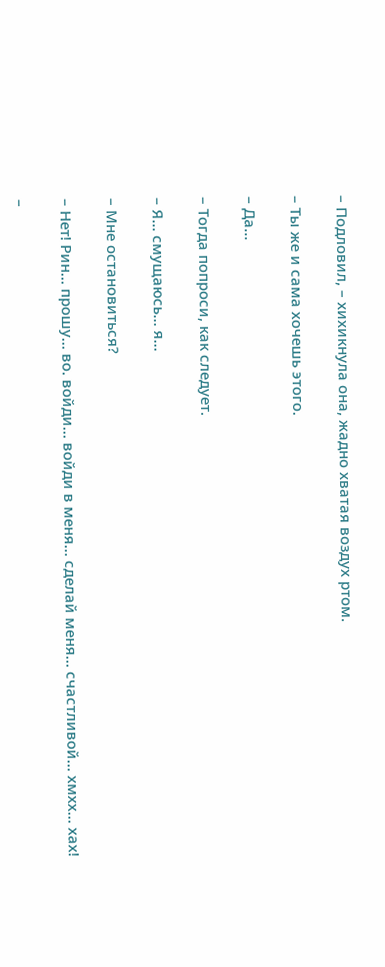– Подловил, – хихикнула она, жадно хватая воздух ртом.

– Ты же и сама хочешь этого.

– Да…

– Тогда попроси, как следует.

– Я… смущаюсь… я…

– Мне остановиться?

– Нет! Рин… прошу… во. войди… войди в меня… сделай меня… счастливой… хмхх… хах!

–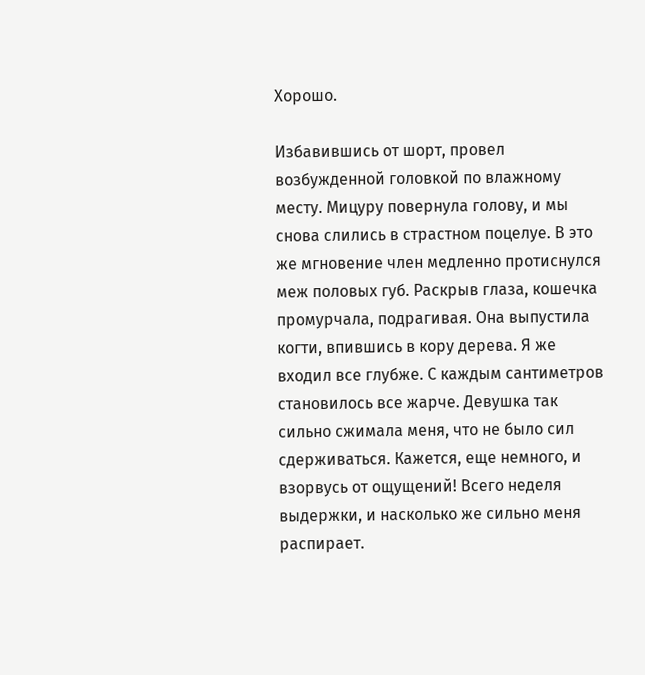Хорошо.

Избавившись от шорт, провел возбужденной головкой по влажному месту. Мицуру повернула голову, и мы снова слились в страстном поцелуе. В это же мгновение член медленно протиснулся меж половых губ. Раскрыв глаза, кошечка промурчала, подрагивая. Она выпустила когти, впившись в кору дерева. Я же входил все глубже. С каждым сантиметров становилось все жарче. Девушка так сильно сжимала меня, что не было сил сдерживаться. Кажется, еще немного, и взорвусь от ощущений! Всего неделя выдержки, и насколько же сильно меня распирает.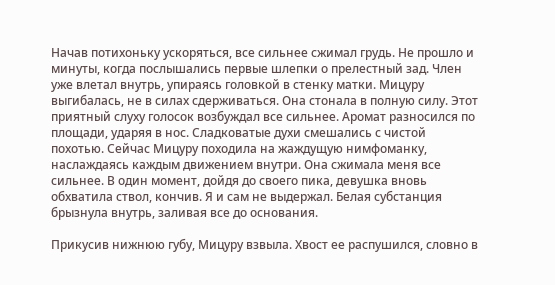Начав потихоньку ускоряться, все сильнее сжимал грудь. Не прошло и минуты, когда послышались первые шлепки о прелестный зад. Член уже влетал внутрь, упираясь головкой в стенку матки. Мицуру выгибалась, не в силах сдерживаться. Она стонала в полную силу. Этот приятный слуху голосок возбуждал все сильнее. Аромат разносился по площади, ударяя в нос. Сладковатые духи смешались с чистой похотью. Сейчас Мицуру походила на жаждущую нимфоманку, наслаждаясь каждым движением внутри. Она сжимала меня все сильнее. В один момент, дойдя до своего пика, девушка вновь обхватила ствол, кончив. Я и сам не выдержал. Белая субстанция брызнула внутрь, заливая все до основания.

Прикусив нижнюю губу, Мицуру взвыла. Хвост ее распушился, словно в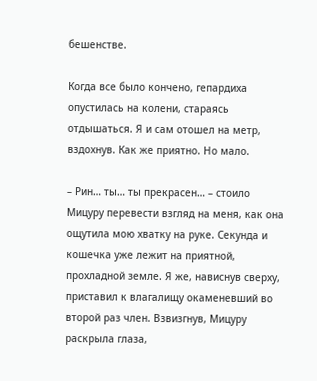бешенстве.

Когда все было кончено, гепардиха опустилась на колени, стараясь отдышаться. Я и сам отошел на метр, вздохнув. Как же приятно. Но мало.

– Рин… ты… ты прекрасен… – стоило Мицуру перевести взгляд на меня, как она ощутила мою хватку на руке. Секунда и кошечка уже лежит на приятной, прохладной земле. Я же, нависнув сверху, приставил к влагалищу окаменевший во второй раз член. Взвизгнув, Мицуру раскрыла глаза,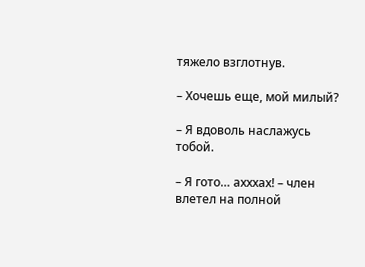тяжело взглотнув.

– Хочешь еще, мой милый?

– Я вдоволь наслажусь тобой.

– Я гото… ахххах! – член влетел на полной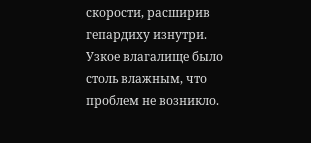скорости, расширив гепардиху изнутри. Узкое влагалище было столь влажным, что проблем не возникло.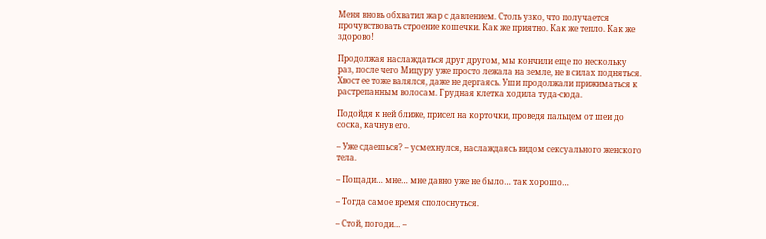Меня вновь обхватил жар с давлением. Столь узко, что получается прочувствовать строение кошечки. Как же приятно. Как же тепло. Как же здорово!

Продолжая наслаждаться друг другом, мы кончили еще по нескольку раз, после чего Мицуру уже просто лежала на земле, не в силах подняться. Хвост ее тоже валялся, даже не дергаясь. Уши продолжали прижиматься к растрепанным волосам. Грудная клетка ходила туда-сюда.

Подойдя к ней ближе, присел на корточки, проведя пальцем от шеи до соска, качнув его.

– Уже сдаешься? – усмехнулся, наслаждаясь видом сексуального женского тела.

– Пощади… мне… мне давно уже не было… так хорошо…

– Тогда самое время сполоснуться.

– Стой, погоди… –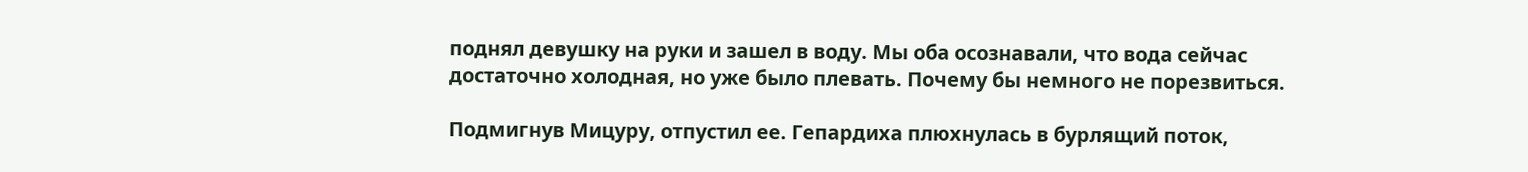поднял девушку на руки и зашел в воду. Мы оба осознавали, что вода сейчас достаточно холодная, но уже было плевать. Почему бы немного не порезвиться.

Подмигнув Мицуру, отпустил ее. Гепардиха плюхнулась в бурлящий поток,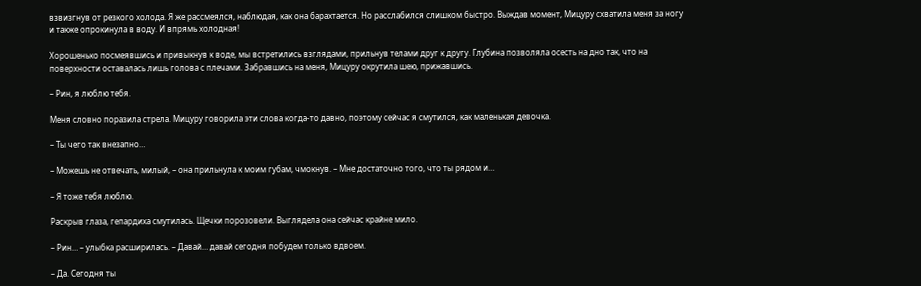взвизгнув от резкого холода. Я же рассмеялся, наблюдая, как она барахтается. Но расслабился слишком быстро. Выждав момент, Мицуру схватила меня за ногу и также опрокинула в воду. И впрямь холодная!

Хорошенько посмеявшись и привыкнув к воде, мы встретились взглядами, прильнув телами друг к другу. Глубина позволяла осесть на дно так, что на поверхности оставалась лишь голова с плечами. Забравшись на меня, Мицуру окрутила шею, прижавшись.

– Рин, я люблю тебя.

Меня словно поразила стрела. Мицуру говорила эти слова когда-то давно, поэтому сейчас я смутился, как маленькая девочка.

– Ты чего так внезапно…

– Можешь не отвечать, милый, – она прильнула к моим губам, чмокнув. – Мне достаточно того, что ты рядом и…

– Я тоже тебя люблю.

Раскрыв глаза, гепардиха смутилась. Щечки порозовели. Выглядела она сейчас крайне мило.

– Рин… – улыбка расширилась. – Давай… давай сегодня побудем только вдвоем.

– Да. Сегодня ты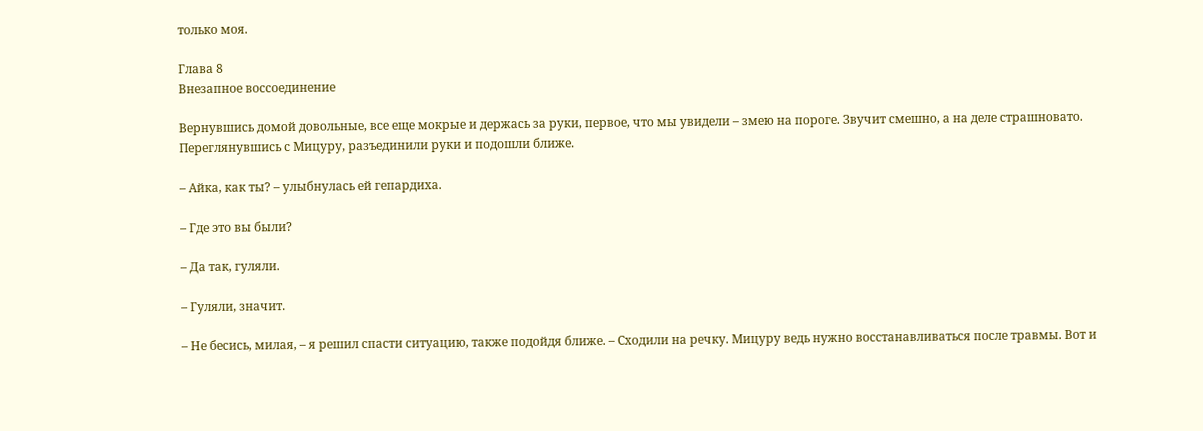только моя.

Глава 8
Внезапное воссоединение

Вернувшись домой довольные, все еще мокрые и держась за руки, первое, что мы увидели – змею на пороге. Звучит смешно, а на деле страшновато. Переглянувшись с Мицуру, разъединили руки и подошли ближе.

– Айка, как ты? – улыбнулась ей гепардиха.

– Где это вы были?

– Да так, гуляли.

– Гуляли, значит.

– Не бесись, милая, – я решил спасти ситуацию, также подойдя ближе. – Сходили на речку. Мицуру ведь нужно восстанавливаться после травмы. Вот и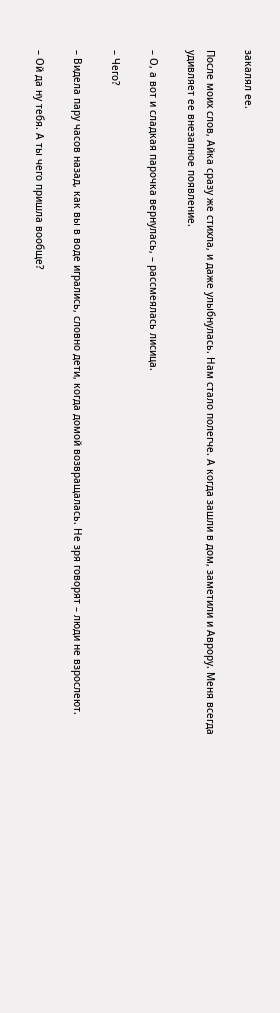закалял ее.

После моих слов, Айка сразу же стихла, и даже улыбнулась. Нам стало полегче. А когда зашли в дом, заметили и Аврору. Меня всегда удивляет ее внезапное появление.

– О, а вот и сладкая парочка вернулась, – рассмеялась лисица.

– Чего?

– Видела пару часов назад, как вы в воде игрались, словно дети, когда домой возвращалась. Не зря говорят – люди не взрослеют.

– Ой да ну тебя. А ты чего пришла вообще?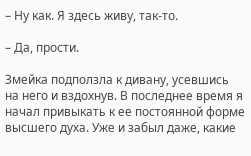– Ну как. Я здесь живу, так-то.

– Да, прости.

Змейка подползла к дивану, усевшись на него и вздохнув. В последнее время я начал привыкать к ее постоянной форме высшего духа. Уже и забыл даже, какие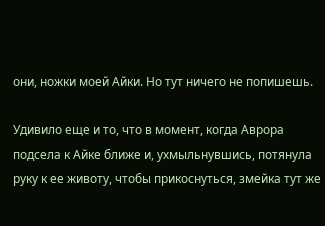они, ножки моей Айки. Но тут ничего не попишешь.

Удивило еще и то, что в момент, когда Аврора подсела к Айке ближе и, ухмыльнувшись, потянула руку к ее животу, чтобы прикоснуться, змейка тут же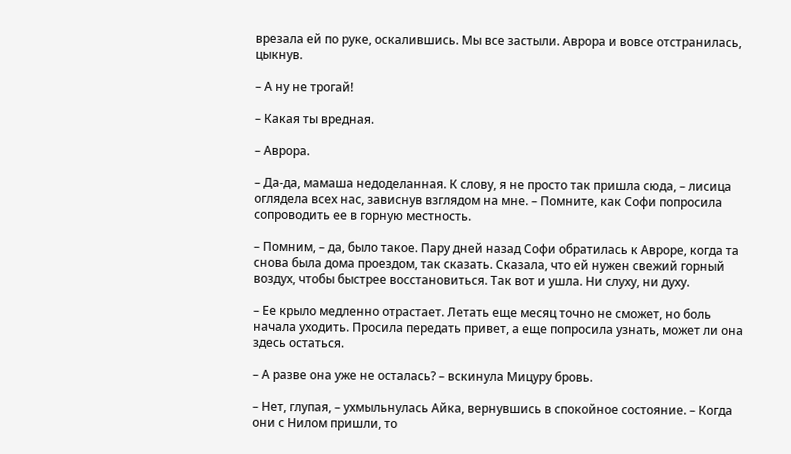врезала ей по руке, оскалившись. Мы все застыли. Аврора и вовсе отстранилась, цыкнув.

– А ну не трогай!

– Какая ты вредная.

– Аврора.

– Да-да, мамаша недоделанная. К слову, я не просто так пришла сюда, – лисица оглядела всех нас, зависнув взглядом на мне. – Помните, как Софи попросила сопроводить ее в горную местность.

– Помним, – да, было такое. Пару дней назад Софи обратилась к Авроре, когда та снова была дома проездом, так сказать. Сказала, что ей нужен свежий горный воздух, чтобы быстрее восстановиться. Так вот и ушла. Ни слуху, ни духу.

– Ее крыло медленно отрастает. Летать еще месяц точно не сможет, но боль начала уходить. Просила передать привет, а еще попросила узнать, может ли она здесь остаться.

– А разве она уже не осталась? – вскинула Мицуру бровь.

– Нет, глупая, – ухмыльнулась Айка, вернувшись в спокойное состояние. – Когда они с Нилом пришли, то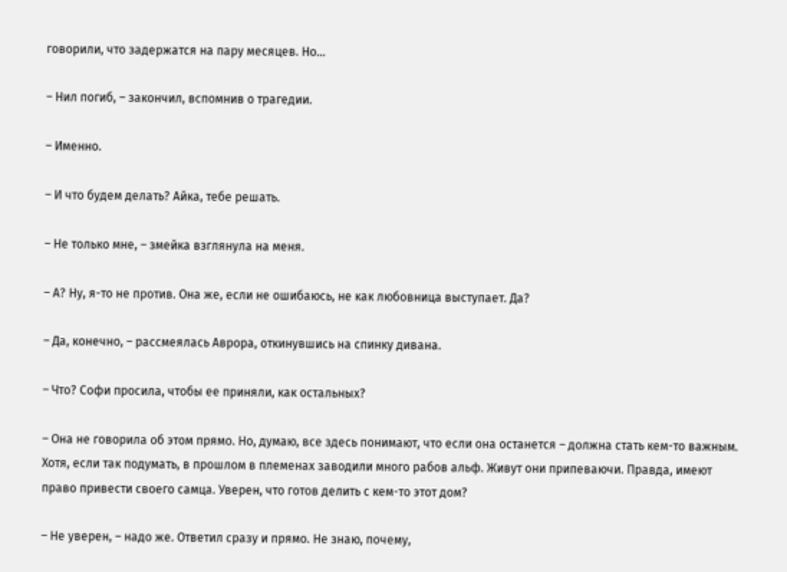говорили, что задержатся на пару месяцев. Но…

– Нил погиб, – закончил, вспомнив о трагедии.

– Именно.

– И что будем делать? Айка, тебе решать.

– Не только мне, – змейка взглянула на меня.

– А? Ну, я-то не против. Она же, если не ошибаюсь, не как любовница выступает. Да?

– Да, конечно, – рассмеялась Аврора, откинувшись на спинку дивана.

– Что? Софи просила, чтобы ее приняли, как остальных?

– Она не говорила об этом прямо. Но, думаю, все здесь понимают, что если она останется – должна стать кем-то важным. Хотя, если так подумать, в прошлом в племенах заводили много рабов альф. Живут они припеваючи. Правда, имеют право привести своего самца. Уверен, что готов делить с кем-то этот дом?

– Не уверен, – надо же. Ответил сразу и прямо. Не знаю, почему,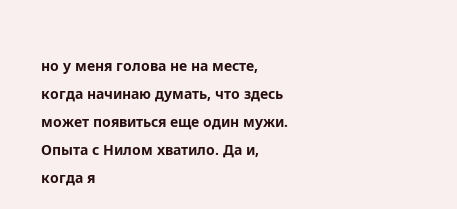но у меня голова не на месте, когда начинаю думать, что здесь может появиться еще один мужи. Опыта с Нилом хватило. Да и, когда я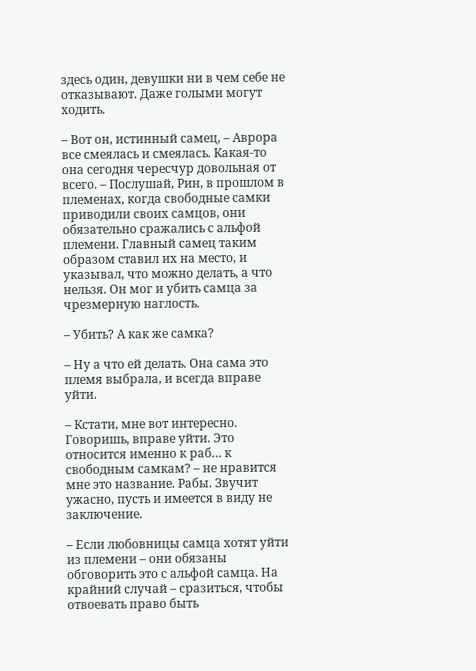здесь один, девушки ни в чем себе не отказывают. Даже голыми могут ходить.

– Вот он, истинный самец, – Аврора все смеялась и смеялась. Какая-то она сегодня чересчур довольная от всего. – Послушай, Рин, в прошлом в племенах, когда свободные самки приводили своих самцов, они обязательно сражались с альфой племени. Главный самец таким образом ставил их на место, и указывал, что можно делать, а что нельзя. Он мог и убить самца за чрезмерную наглость.

– Убить? А как же самка?

– Ну а что ей делать. Она сама это племя выбрала, и всегда вправе уйти.

– Кстати, мне вот интересно. Говоришь, вправе уйти. Это относится именно к раб… к свободным самкам? – не нравится мне это название. Рабы. Звучит ужасно, пусть и имеется в виду не заключение.

– Если любовницы самца хотят уйти из племени – они обязаны обговорить это с альфой самца. На крайний случай – сразиться, чтобы отвоевать право быть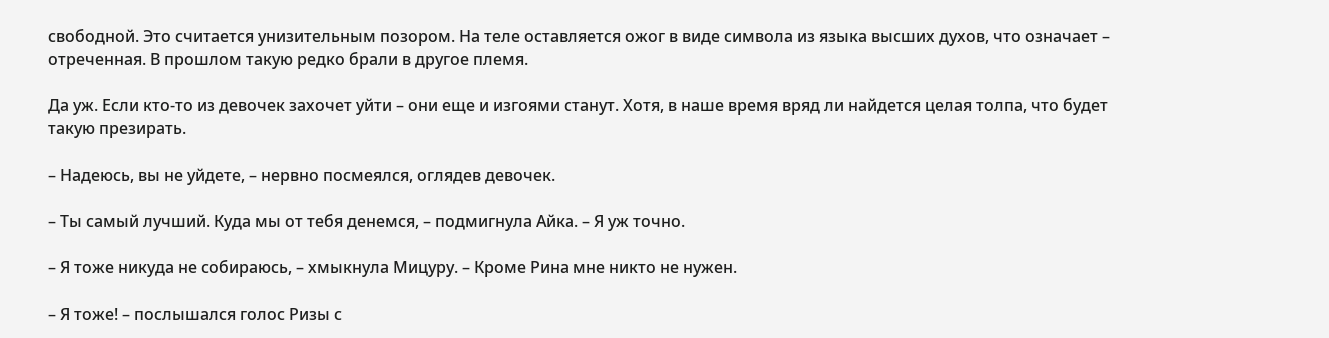свободной. Это считается унизительным позором. На теле оставляется ожог в виде символа из языка высших духов, что означает – отреченная. В прошлом такую редко брали в другое племя.

Да уж. Если кто-то из девочек захочет уйти – они еще и изгоями станут. Хотя, в наше время вряд ли найдется целая толпа, что будет такую презирать.

– Надеюсь, вы не уйдете, – нервно посмеялся, оглядев девочек.

– Ты самый лучший. Куда мы от тебя денемся, – подмигнула Айка. – Я уж точно.

– Я тоже никуда не собираюсь, – хмыкнула Мицуру. – Кроме Рина мне никто не нужен.

– Я тоже! – послышался голос Ризы с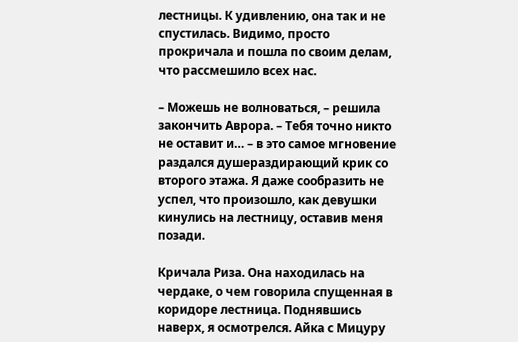лестницы. К удивлению, она так и не спустилась. Видимо, просто прокричала и пошла по своим делам, что рассмешило всех нас.

– Можешь не волноваться, – решила закончить Аврора. – Тебя точно никто не оставит и… – в это самое мгновение раздался душераздирающий крик со второго этажа. Я даже сообразить не успел, что произошло, как девушки кинулись на лестницу, оставив меня позади.

Кричала Риза. Она находилась на чердаке, о чем говорила спущенная в коридоре лестница. Поднявшись наверх, я осмотрелся. Айка с Мицуру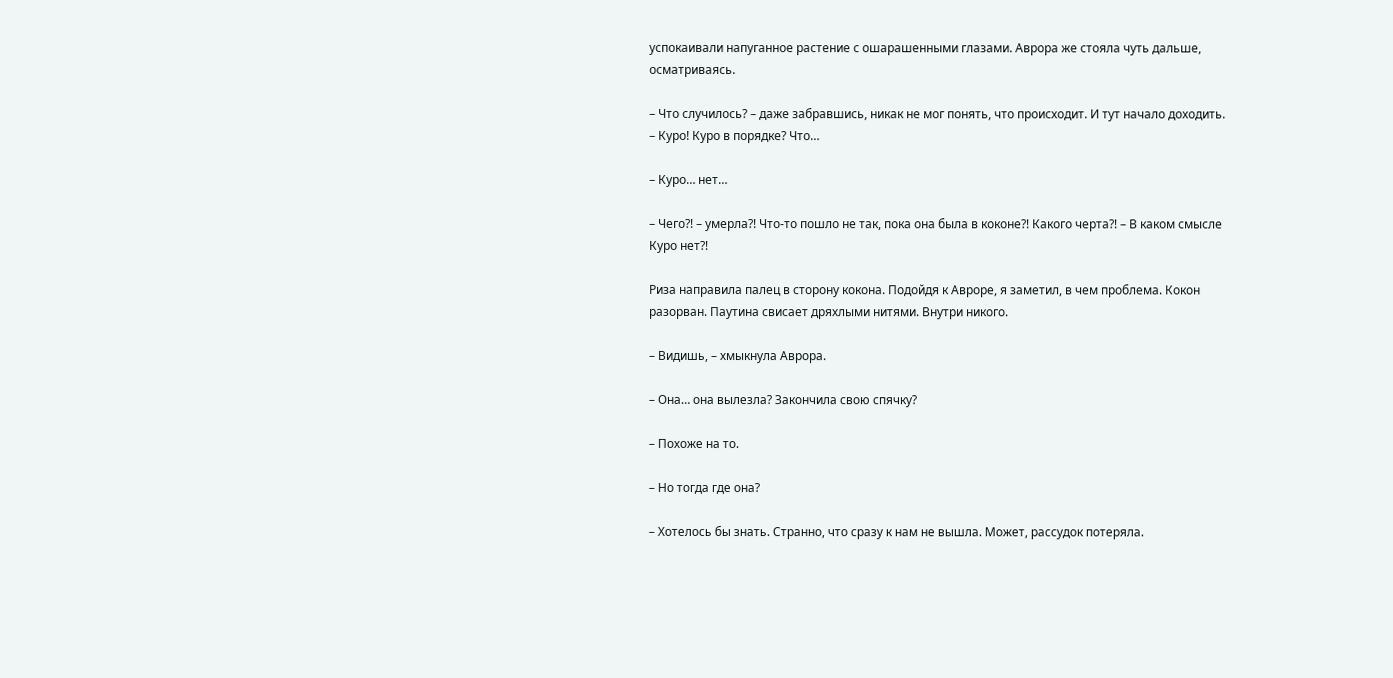успокаивали напуганное растение с ошарашенными глазами. Аврора же стояла чуть дальше, осматриваясь.

– Что случилось? – даже забравшись, никак не мог понять, что происходит. И тут начало доходить. – Куро! Куро в порядке? Что…

– Куро… нет…

– Чего⁈ – умерла⁈ Что-то пошло не так, пока она была в коконе⁈ Какого черта⁈ – В каком смысле Куро нет⁈

Риза направила палец в сторону кокона. Подойдя к Авроре, я заметил, в чем проблема. Кокон разорван. Паутина свисает дряхлыми нитями. Внутри никого.

– Видишь, – хмыкнула Аврора.

– Она… она вылезла? Закончила свою спячку?

– Похоже на то.

– Но тогда где она?

– Хотелось бы знать. Странно, что сразу к нам не вышла. Может, рассудок потеряла.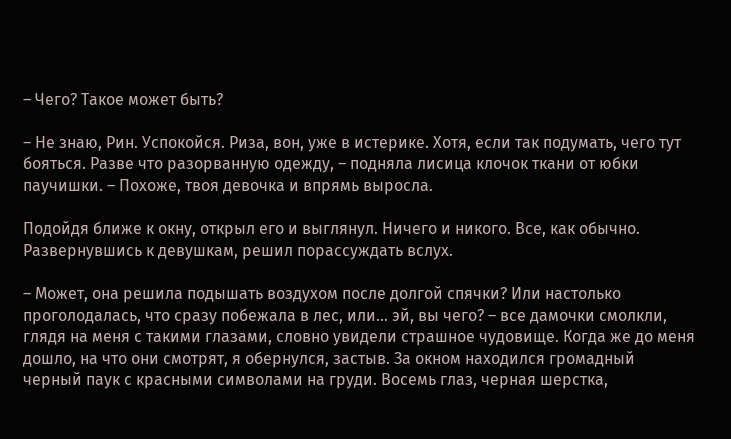– Чего? Такое может быть?

– Не знаю, Рин. Успокойся. Риза, вон, уже в истерике. Хотя, если так подумать, чего тут бояться. Разве что разорванную одежду, – подняла лисица клочок ткани от юбки паучишки. – Похоже, твоя девочка и впрямь выросла.

Подойдя ближе к окну, открыл его и выглянул. Ничего и никого. Все, как обычно. Развернувшись к девушкам, решил порассуждать вслух.

– Может, она решила подышать воздухом после долгой спячки? Или настолько проголодалась, что сразу побежала в лес, или… эй, вы чего? – все дамочки смолкли, глядя на меня с такими глазами, словно увидели страшное чудовище. Когда же до меня дошло, на что они смотрят, я обернулся, застыв. За окном находился громадный черный паук с красными символами на груди. Восемь глаз, черная шерстка,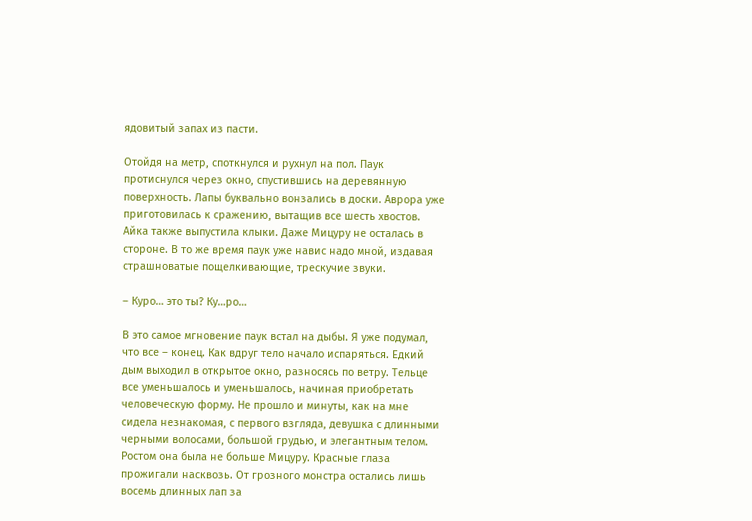ядовитый запах из пасти.

Отойдя на метр, споткнулся и рухнул на пол. Паук протиснулся через окно, спустившись на деревянную поверхность. Лапы буквально вонзались в доски. Аврора уже приготовилась к сражению, вытащив все шесть хвостов. Айка также выпустила клыки. Даже Мицуру не осталась в стороне. В то же время паук уже навис надо мной, издавая страшноватые пощелкивающие, трескучие звуки.

– Куро… это ты? Ку…ро…

В это самое мгновение паук встал на дыбы. Я уже подумал, что все – конец. Как вдруг тело начало испаряться. Едкий дым выходил в открытое окно, разносясь по ветру. Тельце все уменьшалось и уменьшалось, начиная приобретать человеческую форму. Не прошло и минуты, как на мне сидела незнакомая, с первого взгляда, девушка с длинными черными волосами, большой грудью, и элегантным телом. Ростом она была не больше Мицуру. Красные глаза прожигали насквозь. От грозного монстра остались лишь восемь длинных лап за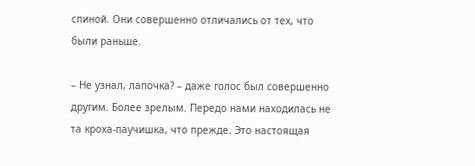спиной. Они совершенно отличались от тех, что были раньше.

– Не узнал, лапочка? – даже голос был совершенно другим. Более зрелым. Передо нами находилась не та кроха-паучишка, что прежде. Это настоящая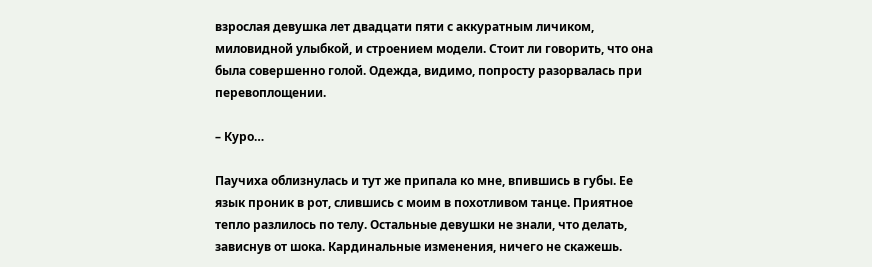взрослая девушка лет двадцати пяти с аккуратным личиком, миловидной улыбкой, и строением модели. Стоит ли говорить, что она была совершенно голой. Одежда, видимо, попросту разорвалась при перевоплощении.

– Куро…

Паучиха облизнулась и тут же припала ко мне, впившись в губы. Ее язык проник в рот, слившись с моим в похотливом танце. Приятное тепло разлилось по телу. Остальные девушки не знали, что делать, зависнув от шока. Кардинальные изменения, ничего не скажешь.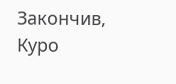Закончив, Куро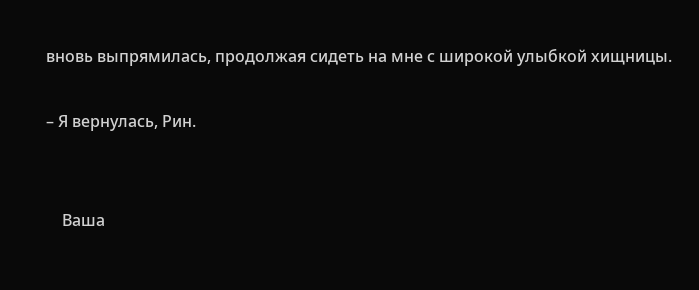вновь выпрямилась, продолжая сидеть на мне с широкой улыбкой хищницы.

– Я вернулась, Рин.


    Ваша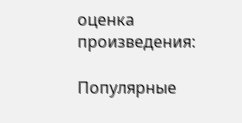оценка произведения:

Популярные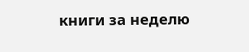книги за неделю